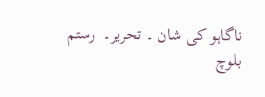ناگاہو کی شان ۔ تحریر۔  رستم بلوچ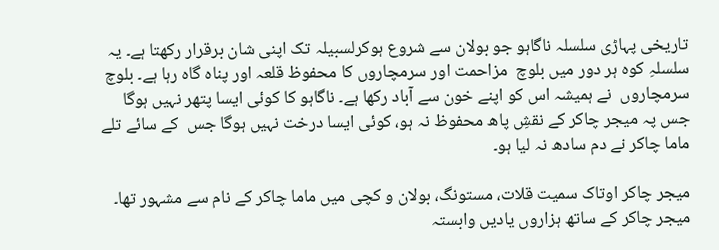تاریخی پہاڑی سلسلہ ناگاہو جو بولان سے شروع ہوکرلسبیلہ تک اپنی شان برقرار رکھتا ہے۔ یہ سلسلہِ کوہ ہر دور میں بلوچ  مزاحمت اور سرمچاروں کا محفوظ قلعہ اور پناہ گاہ رہا ہے۔ بلوچ سرمچاروں  نے ہمیشہ اس کو اپنے خون سے آباد رکھا ہے۔ ناگاہو کا کوئی ایسا پتھر نہیں ہوگا جس پہ میجر چاکر کے نقشِ پاھ محفوظ نہ ہو، کوئی ایسا درخت نہیں ہوگا جس  کے سائے تلے ماما چاکر نے دم سادھ نہ لیا ہو۔

میجر چاکر اوتاک سمیت قلات، مستونگ، بولان و کچی میں ماما چاکر کے نام سے مشہور تھا۔ میجر چاکر کے ساتھ ہزاروں یادیں وابستہ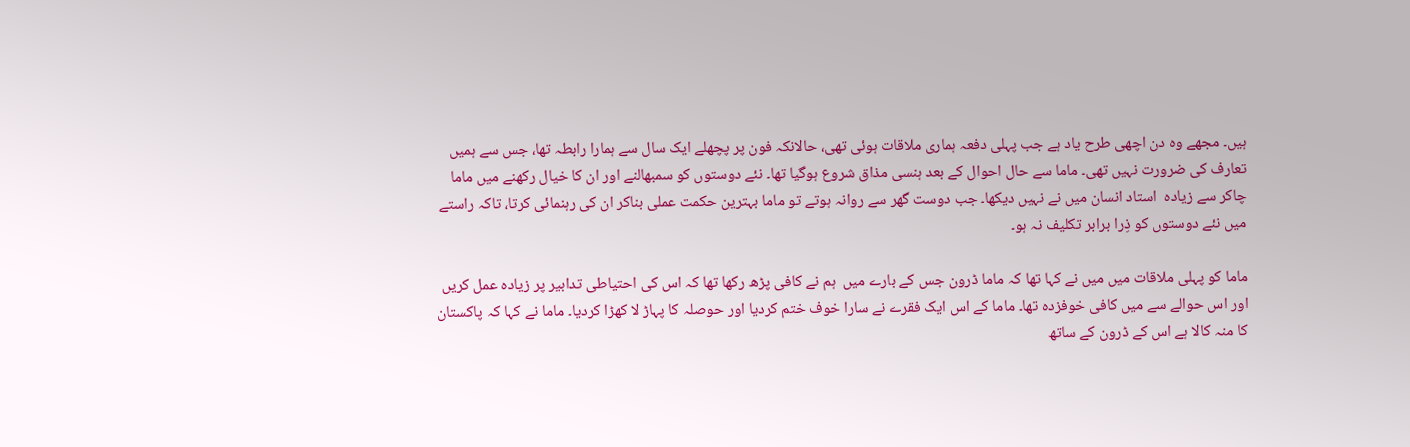ہیں۔ مجھے وہ دن اچھی طرح یاد ہے جب پہلی دفعہ ہماری ملاقات ہوئی تھی، حالانکہ فون پر پچھلے ایک سال سے ہمارا رابطہ تھا، جس سے ہمیں تعارف کی ضرورت نہیں تھی۔ ماما سے حال احوال کے بعد ہنسی مذاق شروع ہوگیا تھا۔ نئے دوستوں کو سمبھالنے اور ان کا خیال رکھنے میں ماما چاکر سے زیادہ  استاد انسان میں نے نہیں دیکھا۔ جب دوست گھر سے روانہ ہوتے تو ماما بہترین حکمت عملی بناکر ان کی رہنمائی کرتا، تاکہ راستے میں نئے دوستوں کو ذِرا برابر تکلیف نہ ہو۔

ماما کو پہلی ملاقات میں میں نے کہا تھا کہ ماما ڈرون جس کے بارے میں  ہم نے کافی پڑھ رکھا تھا کہ اس کی احتیاطی تدابیر پر زیادہ عمل کریں اور اس حوالے سے میں کافی خوفزدہ تھا۔ ماما کے اس ایک فقرے نے سارا خوف ختم کردیا اور حوصلہ کا پہاڑ لا کھڑا کردیا۔ ماما نے کہا کہ پاکستان کا منہ کالا ہے اس کے ڈرون کے ساتھ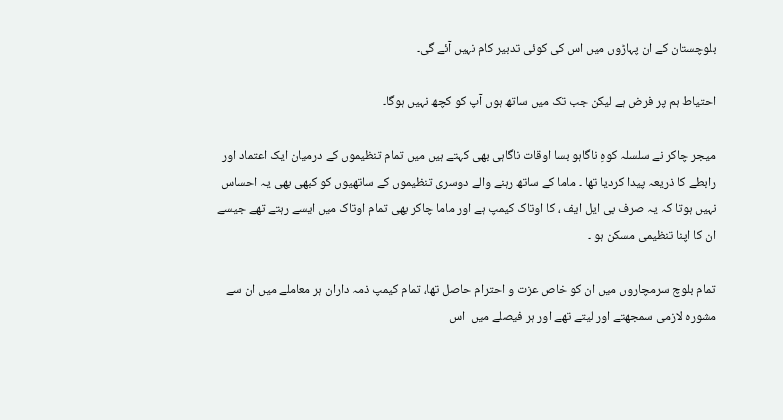بلوچستان کے ان پہاڑوں میں اس کی کوئی تدبیر کام نہیں آئے گی۔

احتیاط ہم پر فرض ہے لیکن جب تک میں ساتھ ہوں آپ کو کچھ نہیں ہوگا۔

میجر چاکر نے سلسلہ کوہِ ناگاہو بسا اوقات ناگاہی بھی کہتے ہیں میں تمام تنظیموں کے درمیان ایک اعتماد اور رابطے کا ذریعہ پیدا کردیا تھا ۔ ماما کے ساتھ رہنے والے دوسری تنظیموں کے ساتھیوں کو کبھی بھی یہ احساس  نہیں ہوتا کہ یہ صرف بی ایل ایف ، کا اوتاک کیمپ ہے اور ماما چاکر بھی تمام اوتاک میں ایسے رہتے تھے جیسے ان کا اپنا تنظیمی مسکن ہو ۔

تمام بلوچ سرمچاروں میں ان کو خاص عزت و احترام حاصل تھا، تمام کیمپ ذمہ داران ہر معاملے میں ان سے مشورہ لازمی سمجھتے اور لیتے تھے اور ہر فیصلے میں  اس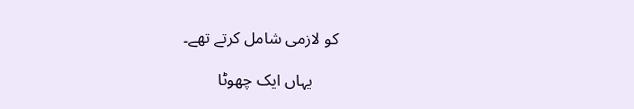کو لازمی شامل کرتے تھے۔

      یہاں ایک چھوٹا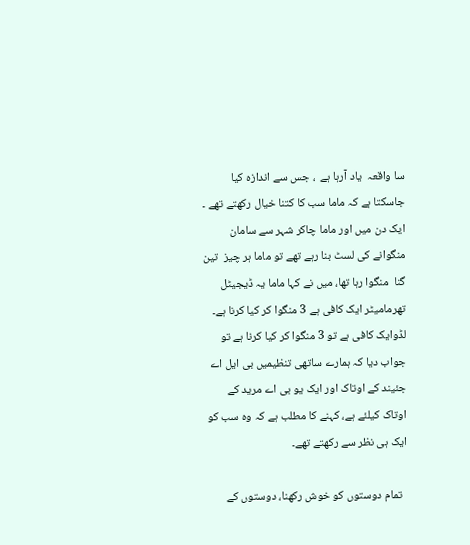سا واقعہ  یاد آرہا ہے  ، جس سے اندازہ کیا جاسکتا ہے کہ ماما سب کا کتنا خیال رکھتے تھے ۔  ایک دن میں اور ماما چاکر شہر سے سامان منگوانے کی لسٹ بنا رہے تھے تو ماما ہر چیز  تین  گنا  منگوا رہا تھا، میں نے کہا ماما یہ ڈیجیٹل تھرمامیٹر ایک کافی ہے 3 منگوا کر کیا کرنا ہے۔ لڈوایک کافی ہے تو 3 منگوا کر کیا کرنا ہے تو جواب دیا کہ ہمارے ساتھی تنظیمیں بی ایل اے جئیند کے اوتاک اور ایک یو بی اے مرید کے اوتاک کیلئے ہے، کہنے کا مطلب ہے کہ وہ سب کو ایک ہی نظر سے رکھتے تھے۔

  تمام دوستوں کو خوش رکھنا، دوستوں کے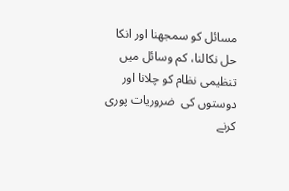مسائل کو سمجھنا اور انکا حل نکالنا، کم وسائل میں تنظیمی نظام کو چلانا اور دوستوں کی  ضروریات پوری کرنے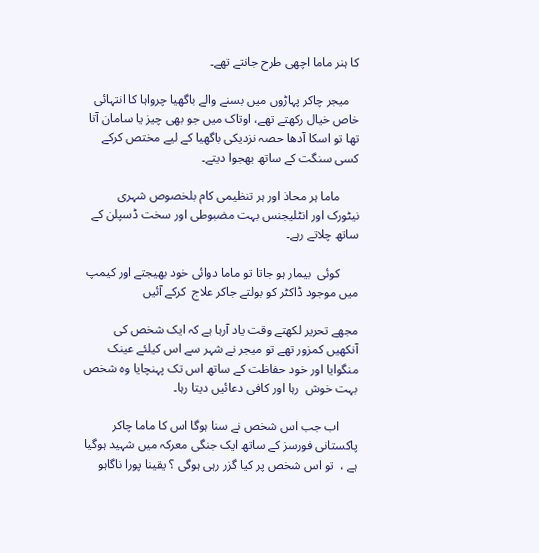کا ہنر ماما اچھی طرح جانتے تھے۔

   میجر چاکر پہاڑوں میں بسنے والے باگھیا چرواہا کا انتہائی خاص خیال رکھتے تھے، اوتاک میں جو بھی چیز یا سامان آتا تھا تو اسکا آدھا حصہ نزدیکی باگھیا کے لیے مختص کرکے کسی سنگت کے ساتھ بھجوا دیتے۔

      ماما ہر محاذ اور ہر تنظیمی کام بلخصوص شہری نیٹورک اور انٹلیجنس بہت مضبوطی اور سخت ڈسپلن کے ساتھ چلاتے رہے۔

      کوئی  بیمار ہو جاتا تو ماما دوائی خود بھیجتے اور کیمپ میں موجود ڈاکٹر کو بولتے جاکر علاج  کرکے آئیں

مجھے تحریر لکھتے وقت یاد آرہا ہے کہ ایک شخص کی آنکھیں کمزور تھے تو میجر نے شہر سے اس کیلئے عینک منگوایا اور خود حفاظت کے ساتھ اس تک پہنچایا وہ شخص بہت خوش  رہا اور کافی دعائیں دیتا رہا۔

      اب جب اس شخص نے سنا ہوگا اس کا ماما چاکر پاکستانی فورسز کے ساتھ ایک جنگی معرکہ میں شہید ہوگیا ہے ،  تو اس شخص پر کیا گزر رہی ہوگی ؟ یقینا پورا ناگاہو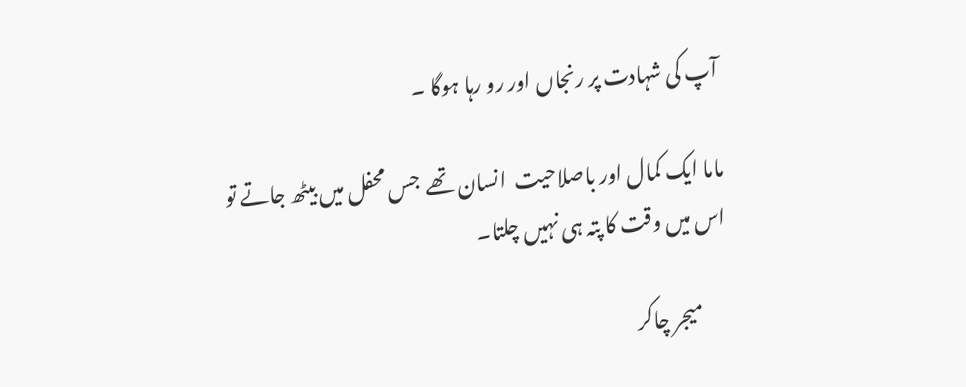آپ کی شہادت پر رنجاں اور رو رہا ہوگا ۔

ماما ایک کمال اور باصلاحیت  انسان تھے  جس محفل میں بیٹھ جاتے تو اس میں وقت کا پتہ ہی نہیں چلتا۔

       میجر چاکر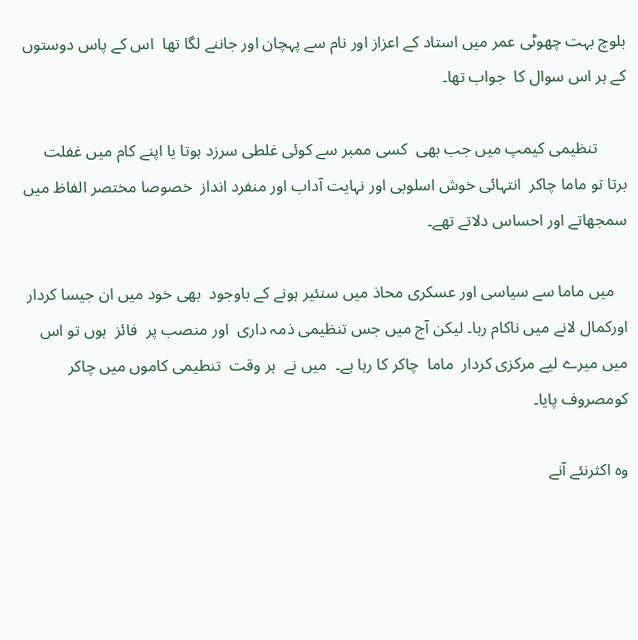بلوچ بہت چھوٹی عمر میں استاد کے اعزاز اور نام سے پہچان اور جاننے لگا تھا  اس کے پاس دوستوں کے ہر اس سوال کا  جواب تھا۔

       تنظیمی کیمپ میں جب بھی  کسی ممبر سے کوئی غلطی سرزد ہوتا یا اپنے کام میں غفلت برتا تو ماما چاکر  انتہائی خوش اسلوبی اور نہایت آداب اور منفرد انداز  خصوصا مختصر الفاظ میں سمجھاتے اور احساس دلاتے تھے۔

   میں ماما سے سیاسی اور عسکری محاذ میں سنئیر ہونے کے باوجود  بھی خود میں ان جیسا کردار اورکمال لانے میں ناکام رہا۔ لیکن آج میں جس تنظیمی ذمہ داری  اور منصب پر  فائز  ہوں تو اس میں میرے لیے مرکزی کردار  ماما  چاکر کا رہا ہے۔  میں نے  ہر وقت  تنطیمی کاموں میں چاکر کومصروف پایا۔

وہ اکثرنئے آنے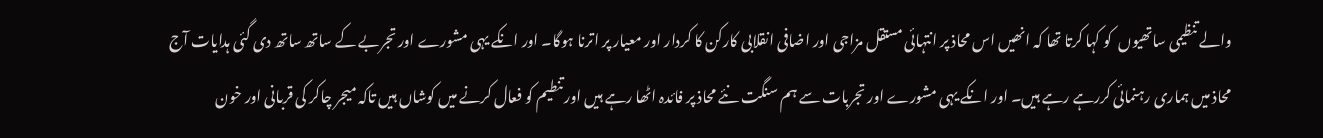والے تنظیمی ساتھیوں  کو کہا کرتا تھا کہ انھیں اس محاذ پر انتہائی مستقل مزاجی اور اضافی انقلابی کارکن کا کردار اور معیار پر اترنا ہوگا۔ اور انکے یہی مشورے اور تجربے کے ساتھ ساتھ دی گئی ہدایات آج محاذ میں ہماری رہنمائی کررہے رہے ہیں۔ اور انکے یہی مشورے اور تجربات سے ہم سنگت نئے محاذ پر فائدہ اٹھا رہے ہیں اور تنطیم کو فعال کرنے میں کوشاں ہیں تاکہ میجر چاکر کی قربانی اور خون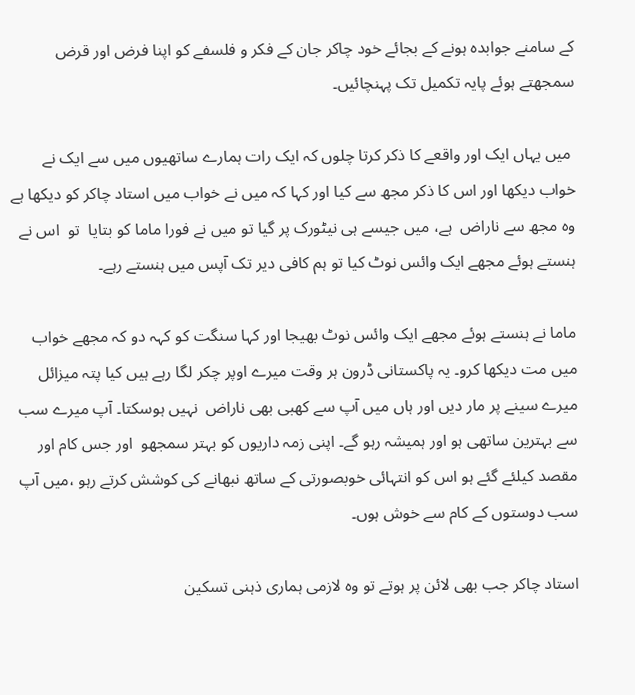کے سامنے جوابدہ ہونے کے بجائے خود چاکر جان کے فکر و فلسفے کو اپنا فرض اور قرض سمجھتے ہوئے پایہ تکمیل تک پہنچائیں۔

 میں یہاں ایک اور واقعے کا ذکر کرتا چلوں کہ ایک رات ہمارے ساتھیوں میں سے ایک نے خواب دیکھا اور اس کا ذکر مجھ سے کیا اور کہا کہ میں نے خواب میں استاد چاکر کو دیکھا ہے وہ مجھ سے ناراض  ہے، میں جیسے ہی نیٹورک پر گیا تو میں نے فورا ماما کو بتایا  تو  اس نے ہنستے ہوئے مجھے ایک وائس نوٹ کیا تو ہم کافی دیر تک آپس میں ہنستے رہے۔

ماما نے ہنستے ہوئے مجھے ایک وائس نوٹ بھیجا اور کہا سنگت کو کہہ دو کہ مجھے خواب میں مت دیکھا کرو۔ یہ پاکستانی ڈرون ہر وقت میرے اوپر چکر لگا رہے ہیں کیا پتہ میزائل میرے سینے پر مار دیں اور ہاں میں آپ سے کھبی بھی ناراض  نہیں ہوسکتا۔ آپ میرے سب سے بہترین ساتھی ہو اور ہمیشہ رہو گے۔ اپنی زمہ داریوں کو بہتر سمجھو  اور جس کام اور مقصد کیلئے گئے ہو اس کو انتہائی خوبصورتی کے ساتھ نبھانے کی کوشش کرتے رہو ،میں آپ سب دوستوں کے کام سے خوش ہوں۔

استاد چاکر جب بھی لائن پر ہوتے تو وہ لازمی ہماری ذہنی تسکین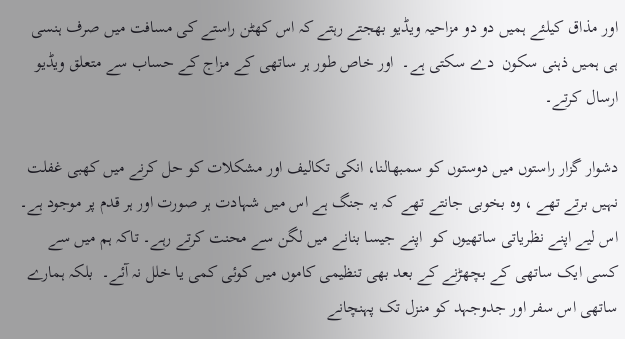اور مذاق کیلئے ہمیں دو دو مزاحیہ ویڈیو بھجتے رہتے کہ اس کھٹن راستے کی مسافت میں صرف ہنسی ہی ہمیں ذہنی سکون  دے سکتی ہے۔  اور خاص طور ہر ساتھی کے مزاج کے حساب سے متعلق ویڈیو ارسال کرتے۔

دشوار گزار راستوں میں دوستوں کو سمبھالنا، انکی تکالیف اور مشکلات کو حل کرنے میں کھبی غفلت نہیں برتے تھے ، وہ بخوبی جانتے تھے کہ یہ جنگ ہے اس میں شہادت ہر صورت اور ہر قدم پر موجود ہے۔ اس لیے اپنے نظریاتی ساتھیوں کو  اپنے جیسا بنانے میں لگن سے محنت کرتے رہے۔ تاکہ ہم میں سے کسی ایک ساتھی کے بچھڑنے کے بعد بھی تنظیمی کاموں میں کوئی کمی یا خلل نہ آئے۔  بلکہ ہمارے ساتھی اس سفر اور جدوجہد کو منزل تک پہنچانے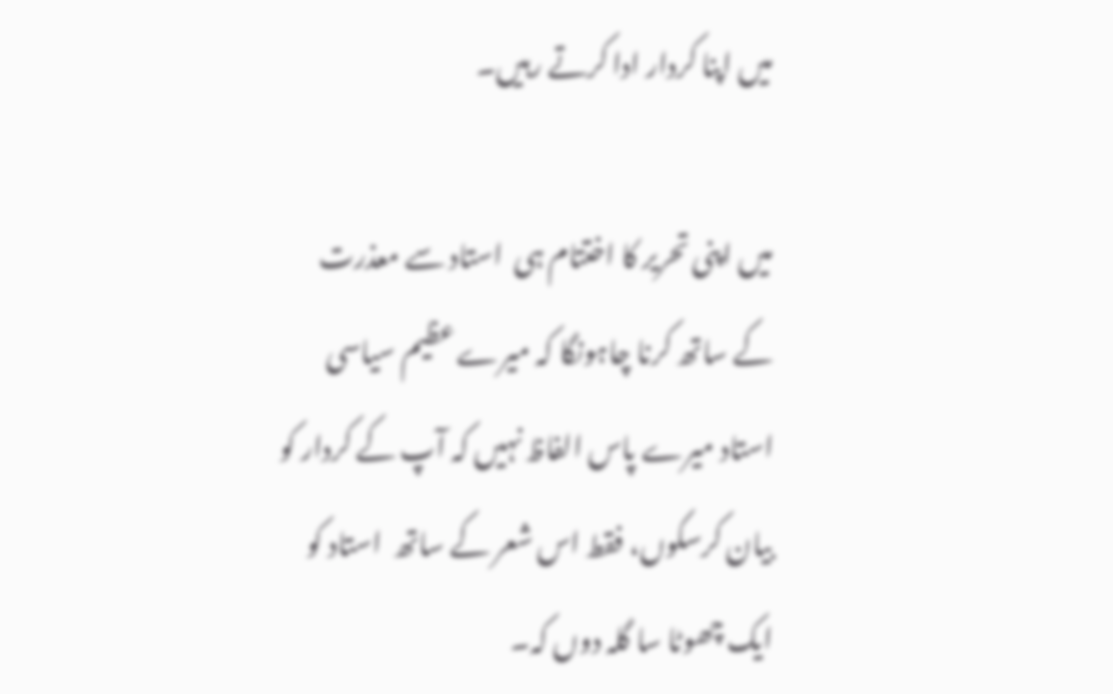میں اپنا کردار ادا کرتے رہیں۔

میں اپنی تحریر کا اختتام ہی  استاد سے معذرت کے ساتھ کرنا چاہونگا کہ میرے عظیم سیاسی استاد میرے پاس الفاظ نہیں کہ آپ کے کردار کو بیان کرسکوں، فقط اس شعر کے ساتھ  استاد کو ایک چھوٹا سا گلہ دوں کہ۔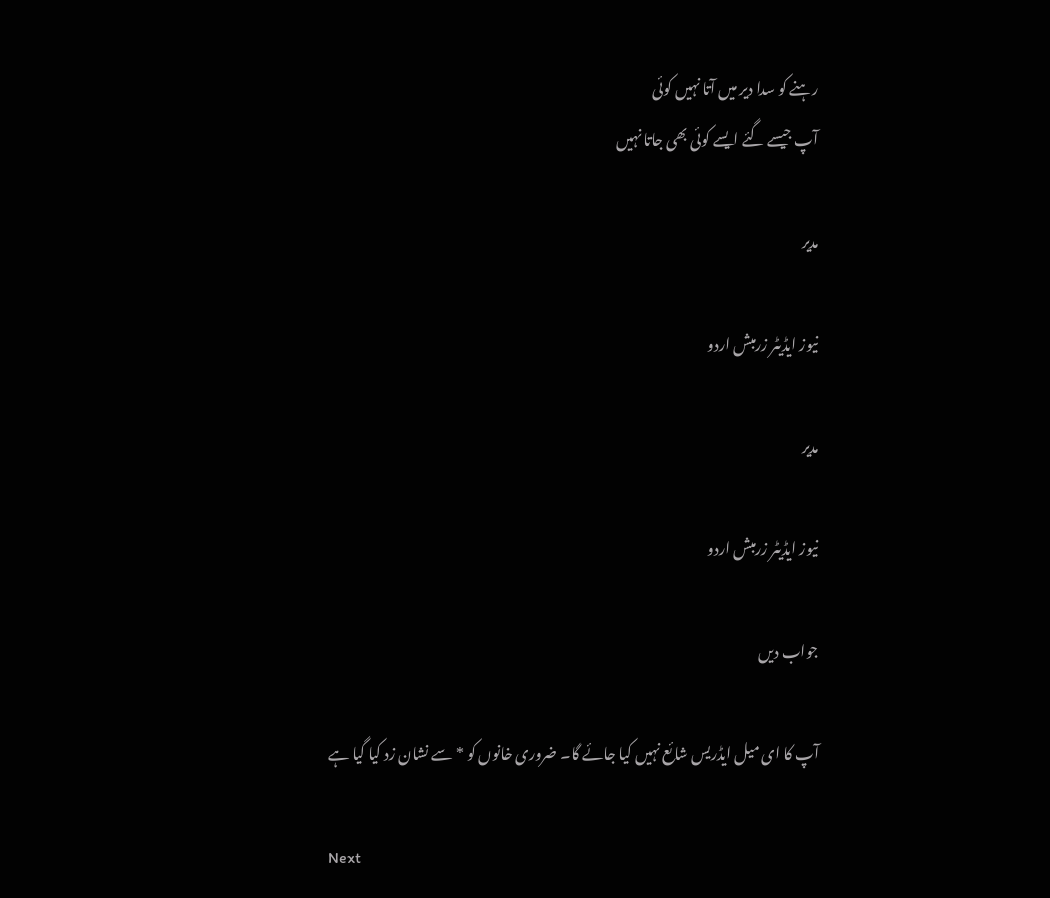رہنے کو سدا دیر میں آتا نہیں کوئی
آپ جیسے گئے ایسے کوئی بھی جاتا نہیں

مدیر

نیوز ایڈیٹر زرمبش اردو

مدیر

نیوز ایڈیٹر زرمبش اردو

جواب دیں

آپ کا ای میل ایڈریس شائع نہیں کیا جائے گا۔ ضروری خانوں کو * سے نشان زد کیا گیا ہے

Next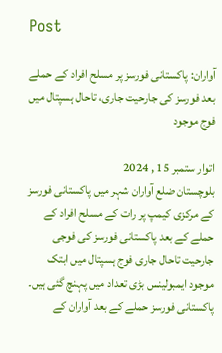Post

آواران: پاکستانی فورسز پر مسلح افراد کے حملے بعد فورسز کی جارحیت جاری، تاحال ہسپتال میں فوج موجود

اتوار ستمبر 15 , 2024
بلوچستان ضلع آواران شہر میں پاکستانی فورسز کے مرکزی کیمپ پر رات کے مسلح افراد کے حملے کے بعد پاکستانی فورسز کی فوجی جارحیت تاحال جاری فوج ہسپتال میں ابتک موجود ایمبولینس بڑی تعداد میں پہنچ گئی ہیں۔ پاکستانی فورسز حملے کے بعد آواران کے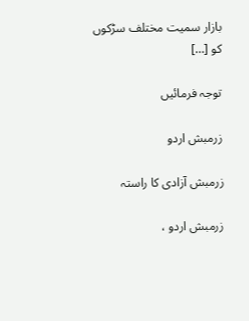بازار سمیت مختلف سڑکوں کو […]

توجہ فرمائیں

زرمبش اردو

زرمبش آزادی کا راستہ

زرمبش اردو ،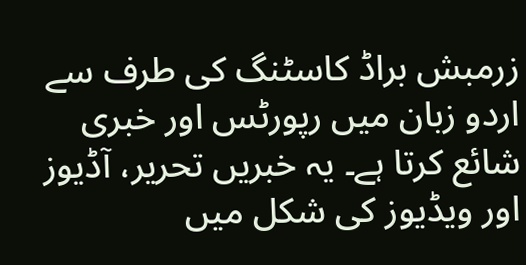زرمبش براڈ کاسٹنگ کی طرف سے اردو زبان میں رپورٹس اور خبری شائع کرتا ہے۔ یہ خبریں تحریر، آڈیوز اور ویڈیوز کی شکل میں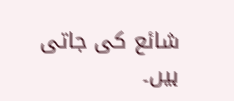شائع کی جاتی ہیں۔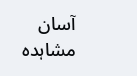آسان مشاہدہ